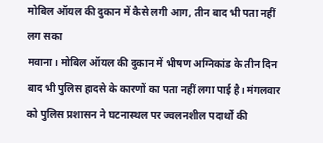मोबिल ऑयल की दुकान में कैसे लगी आग, तीन बाद भी पता नहीं लग सका
मवाना। मोबिल ऑयल की दुकान में भीषण अग्निकांड के तीन दिन बाद भी पुलिस हादसे के कारणों का पता नहीं लगा पाई है। मंगलवार को पुलिस प्रशासन ने घटनास्थल पर ज्वलनशील पदार्थों की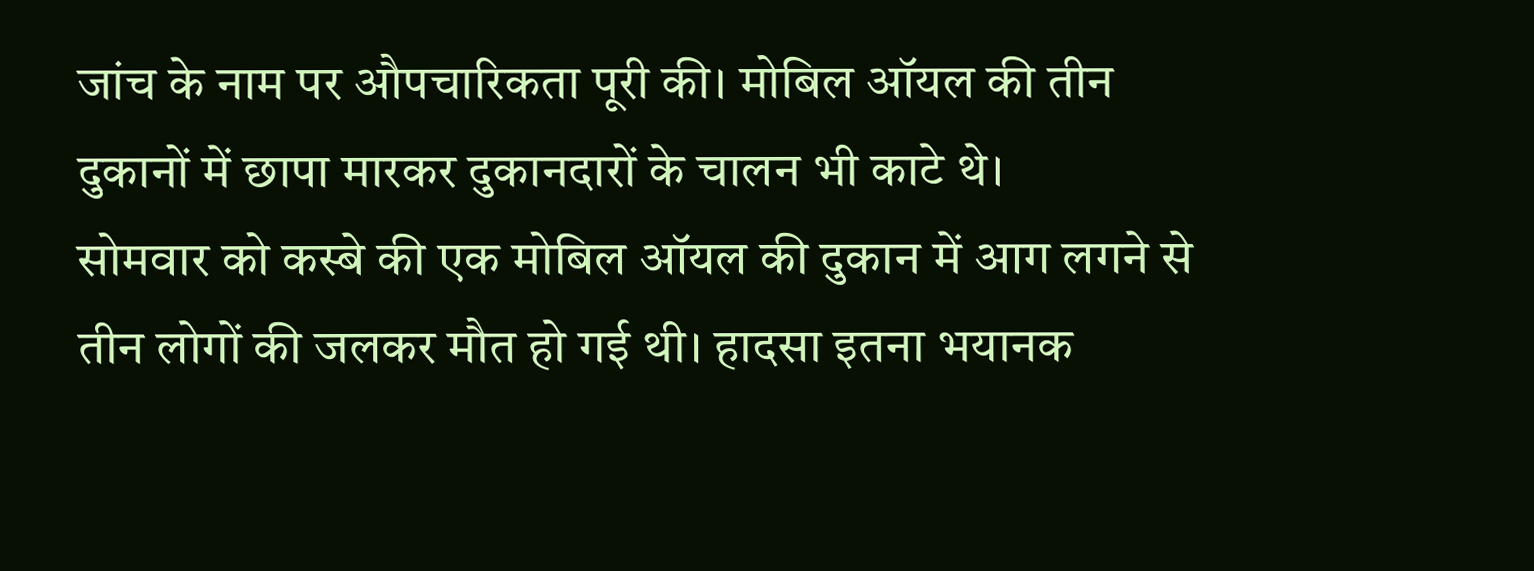जांच के नाम पर औपचारिकता पूरी की। मोबिल ऑयल की तीन दुकानों में छापा मारकर दुकानदारों के चालन भी काटे थे।
सोमवार को कस्बे की एक मोबिल ऑयल की दुकान में आग लगने से तीन लोगों की जलकर मौत हो गई थी। हादसा इतना भयानक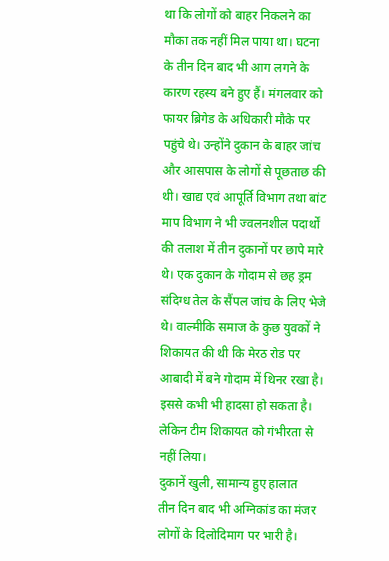था कि लोगों को बाहर निकलने का मौका तक नहीं मिल पाया था। घटना के तीन दिन बाद भी आग लगने के कारण रहस्य बने हुए हैं। मंगलवार को फायर ब्रिगेड के अधिकारी मौके पर पहुंचे थे। उन्होंने दुकान के बाहर जांच और आसपास के लोगों से पूछताछ की थी। खाद्य एवं आपूर्ति विभाग तथा बांट माप विभाग ने भी ज्वलनशील पदार्थों की तलाश में तीन दुकानों पर छापे मारे थे। एक दुकान के गोदाम से छह ड्रम संदिग्ध तेल के सैंपल जांच के लिए भेजे थे। वाल्मीकि समाज के कुछ युवकों ने शिकायत की थी कि मेरठ रोड पर आबादी में बने गोदाम में थिनर रखा है। इससे कभी भी हादसा हो सकता है। लेकिन टीम शिकायत को गंभीरता से नहीं लिया।
दुकानें खुली, सामान्य हुए हालात
तीन दिन बाद भी अग्निकांड का मंजर लोगों के दिलोदिमाग पर भारी है।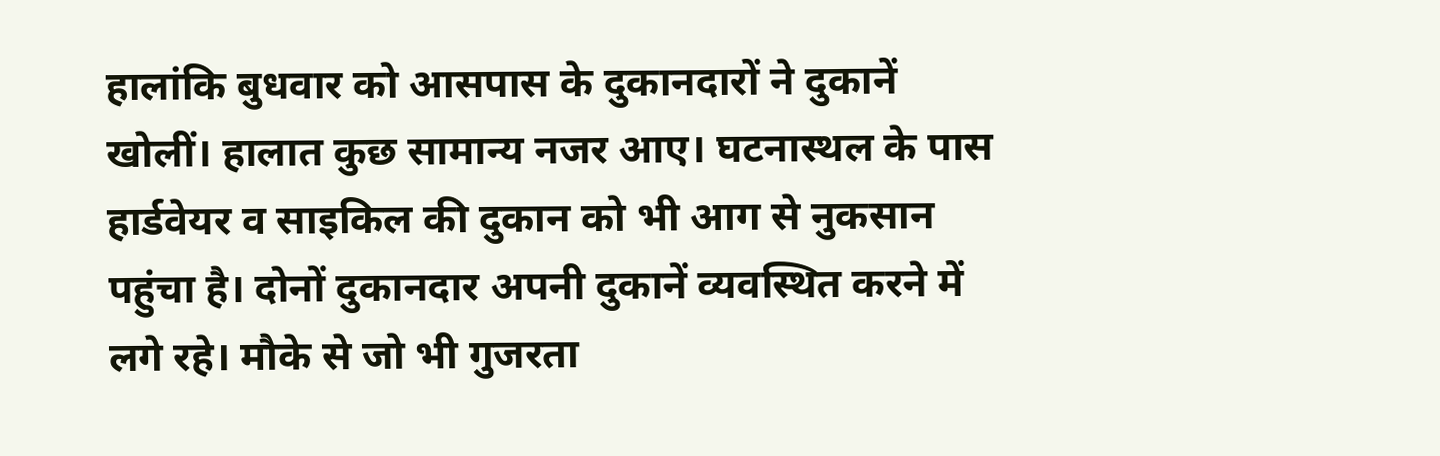हालांकि बुधवार को आसपास के दुकानदारों ने दुकानें खोलीं। हालात कुछ सामान्य नजर आए। घटनास्थल के पास हार्डवेयर व साइकिल की दुकान को भी आग से नुकसान पहुंचा है। दोनों दुकानदार अपनी दुकानें व्यवस्थित करने में लगे रहे। मौके से जो भी गुजरता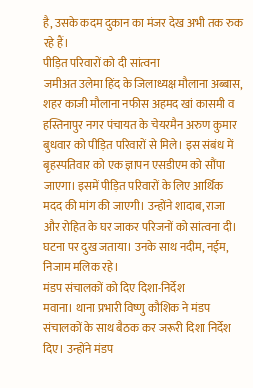है, उसके कदम दुकान का मंजर देख अभी तक रुक रहे हैं।
पीड़ित परिवारों को दी सांत्वना
जमीअत उलेमा हिंद के जिलाध्यक्ष मौलाना अब्बास, शहर काजी मौलाना नफीस अहमद खां कासमी व हस्तिनापुर नगर पंचायत के चेयरमैन अरुण कुमार बुधवार को पीड़ित परिवारों से मिले। इस संबंध में बृहस्पतिवार को एक ज्ञापन एसडीएम को सौंपा जाएगा। इसमें पीड़ित परिवारों के लिए आर्थिक मदद की मांग की जाएगी। उन्होंने शादाब, राजा और रोहित के घर जाकर परिजनों को सांत्वना दी। घटना पर दुख जताया। उनके साथ नदीम, नईम, निजाम मलिक रहे।
मंडप संचालकों को दिए दिशा-निर्देश
मवाना। थाना प्रभारी विष्णु कौशिक ने मंडप संचालकों के साथ बैठक कर जरूरी दिशा निर्देश दिए। उन्होंने मंडप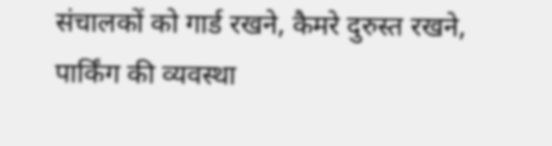संचालकों को गार्ड रखने, कैमरे दुरुस्त रखने, पार्किंग की व्यवस्था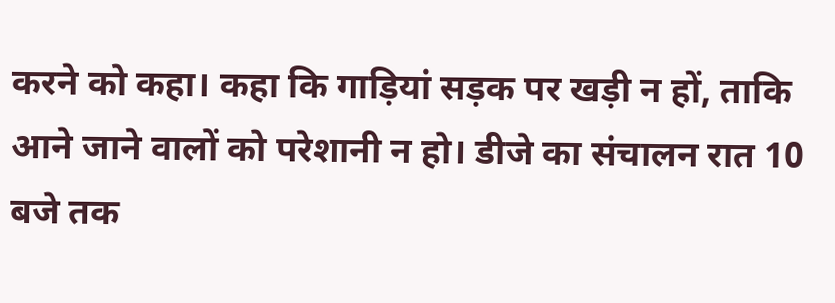करने को कहा। कहा कि गाड़ियां सड़क पर खड़ी न हों, ताकि आने जाने वालों को परेशानी न हो। डीजे का संचालन रात 10 बजे तक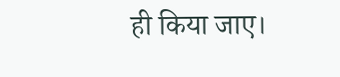ही किया जाए।